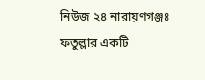নিউজ ২৪ নারায়ণগঞ্জঃ
ফতুল্লার একটি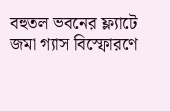বহুতল ভবনের ফ্ল্যাটে জমা গ্যাস বিস্ফোরণে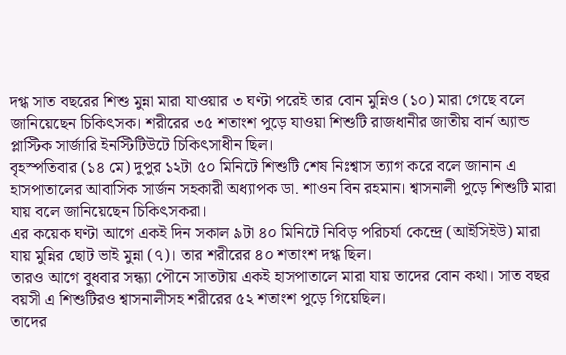দগ্ধ সাত বছরের শিশু মুন্না মারা যাওয়ার ৩ ঘণ্টা পরেই তার বোন মুন্নিও (১০) মারা গেছে বলে জানিয়েছেন চিকিৎসক। শরীরের ৩৫ শতাংশ পুড়ে যাওয়া শিশুটি রাজধানীর জাতীয় বার্ন অ্যান্ড প্লাস্টিক সার্জারি ইনস্টিটিউটে চিকিৎসাধীন ছিল।
বৃহস্পতিবার (১৪ মে) দুপুর ১২টা ৫০ মিনিটে শিশুটি শেষ নিঃশ্বাস ত্যাগ করে বলে জানান এ হাসপাতালের আবাসিক সার্জন সহকারী অধ্যাপক ডা. শাওন বিন রহমান। শ্বাসনালী পুড়ে শিশুটি মারা যায় বলে জানিয়েছেন চিকিৎসকরা।
এর কয়েক ঘণ্টা আগে একই দিন সকাল ৯টা ৪০ মিনিটে নিবিড় পরিচর্যা কেন্দ্রে (আইসিইউ) মারা যায় মুন্নির ছোট ভাই মুন্না (৭)। তার শরীরের ৪০ শতাংশ দগ্ধ ছিল।
তারও আগে বুধবার সন্ধ্যা পৌনে সাতটায় একই হাসপাতালে মারা যায় তাদের বোন কথা। সাত বছর বয়সী এ শিশুটিরও শ্বাসনালীসহ শরীরের ৫২ শতাংশ পুড়ে গিয়েছিল।
তাদের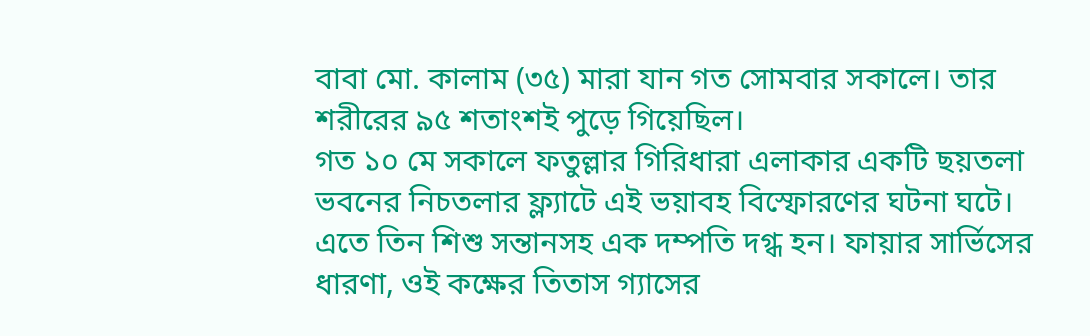বাবা মো. কালাম (৩৫) মারা যান গত সোমবার সকালে। তার শরীরের ৯৫ শতাংশই পুড়ে গিয়েছিল।
গত ১০ মে সকালে ফতুল্লার গিরিধারা এলাকার একটি ছয়তলা ভবনের নিচতলার ফ্ল্যাটে এই ভয়াবহ বিস্ফোরণের ঘটনা ঘটে। এতে তিন শিশু সন্তানসহ এক দম্পতি দগ্ধ হন। ফায়ার সার্ভিসের ধারণা, ওই কক্ষের তিতাস গ্যাসের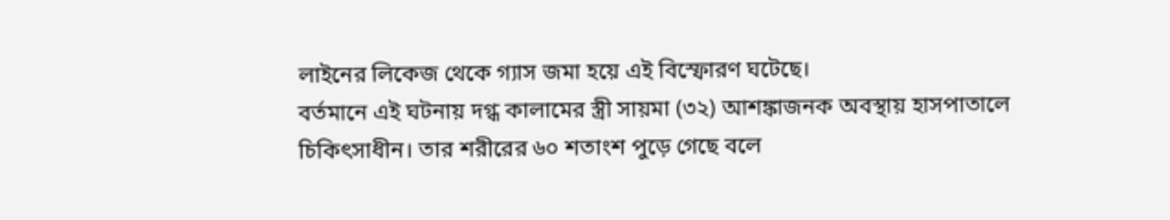লাইনের লিকেজ থেকে গ্যাস জমা হয়ে এই বিস্ফোরণ ঘটেছে।
বর্তমানে এই ঘটনায় দগ্ধ কালামের স্ত্রী সায়মা (৩২) আশঙ্কাজনক অবস্থায় হাসপাতালে চিকিৎসাধীন। তার শরীরের ৬০ শতাংশ পুড়ে গেছে বলে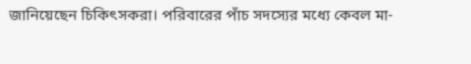জানিয়েছেন চিকিৎসকরা। পরিবারের পাঁচ সদস্যের মধ্যে কেবল মা-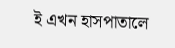ই এখন হাসপাতালে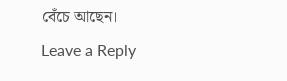বেঁচে আছেন।
Leave a Reply